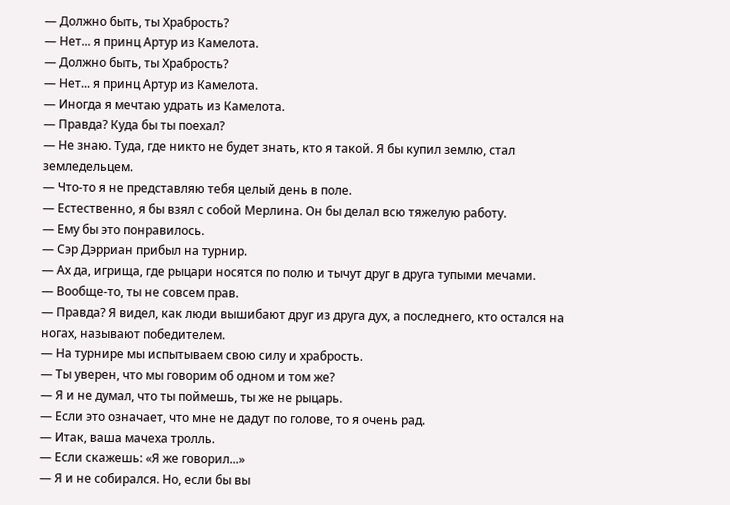— Должно быть, ты Храбрость?
— Нет... я принц Артур из Камелота.
— Должно быть, ты Храбрость?
— Нет... я принц Артур из Камелота.
— Иногда я мечтаю удрать из Камелота.
— Правда? Куда бы ты поехал?
— Не знаю. Туда, где никто не будет знать, кто я такой. Я бы купил землю, стал земледельцем.
— Что-то я не представляю тебя целый день в поле.
— Естественно, я бы взял с собой Мерлина. Он бы делал всю тяжелую работу.
— Ему бы это понравилось.
— Сэр Дэрриан прибыл на турнир.
— Ах да, игрища, где рыцари носятся по полю и тычут друг в друга тупыми мечами.
— Вообще-то, ты не совсем прав.
— Правда? Я видел, как люди вышибают друг из друга дух, а последнего, кто остался на ногах, называют победителем.
— На турнире мы испытываем свою силу и храбрость.
— Ты уверен, что мы говорим об одном и том же?
— Я и не думал, что ты поймешь, ты же не рыцарь.
— Если это означает, что мне не дадут по голове, то я очень рад.
— Итак, ваша мачеха тролль.
— Если скажешь: «Я же говорил...»
— Я и не собирался. Но, если бы вы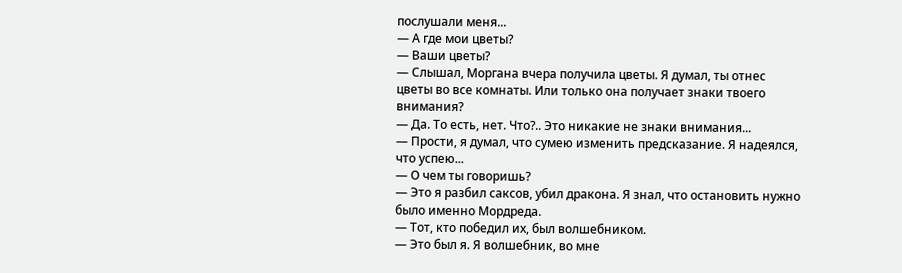послушали меня...
— А где мои цветы?
— Ваши цветы?
— Слышал, Моргана вчера получила цветы. Я думал, ты отнес цветы во все комнаты. Или только она получает знаки твоего внимания?
— Да. То есть, нет. Что?.. Это никакие не знаки внимания...
— Прости, я думал, что сумею изменить предсказание. Я надеялся, что успею...
— О чем ты говоришь?
— Это я разбил саксов, убил дракона. Я знал, что остановить нужно было именно Мордреда.
— Тот, кто победил их, был волшебником.
— Это был я. Я волшебник, во мне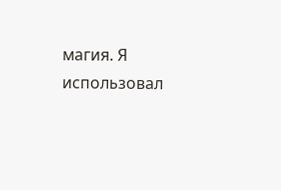магия. Я использовал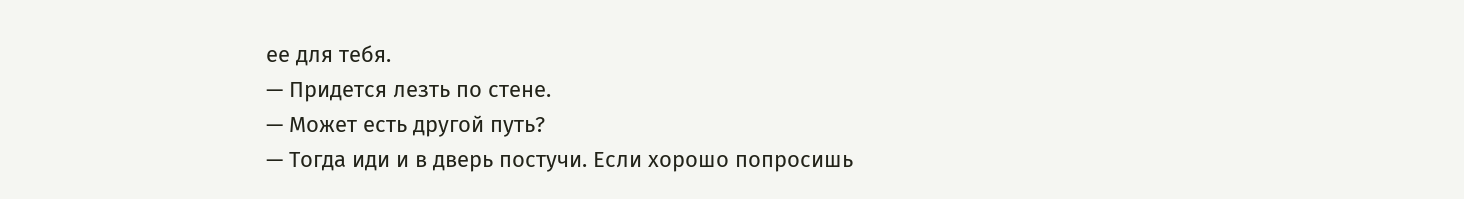ее для тебя.
— Придется лезть по стене.
— Может есть другой путь?
— Тогда иди и в дверь постучи. Если хорошо попросишь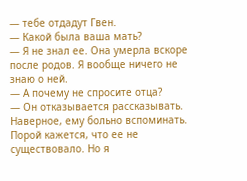— тебе отдадут Гвен.
— Какой была ваша мать?
— Я не знал ее. Она умерла вскоре после родов. Я вообще ничего не знаю о ней.
— А почему не спросите отца?
— Он отказывается рассказывать. Наверное, ему больно вспоминать. Порой кажется, что ее не существовало. Но я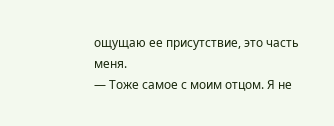ощущаю ее присутствие, это часть меня.
— Тоже самое с моим отцом. Я не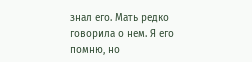знал его. Мать редко говорила о нем. Я его помню, но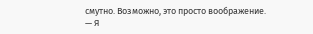смутно. Возможно, это просто воображение.
— Я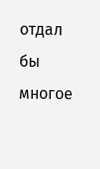отдал бы многое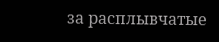за расплывчатые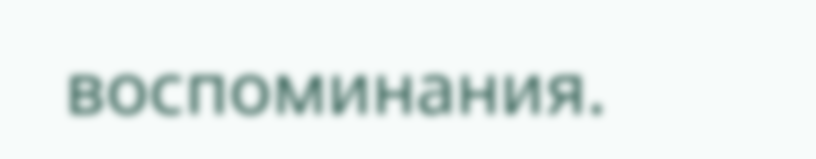воспоминания.